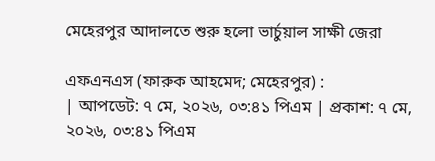মেহেরপুর আদালতে শুরু হলো ভার্চুয়াল সাক্ষী জেরা

এফএনএস (ফারুক আহমেদ; মেহেরপুর) :
| আপডেট: ৭ মে, ২০২৬, ০৩:৪১ পিএম | প্রকাশ: ৭ মে, ২০২৬, ০৩:৪১ পিএম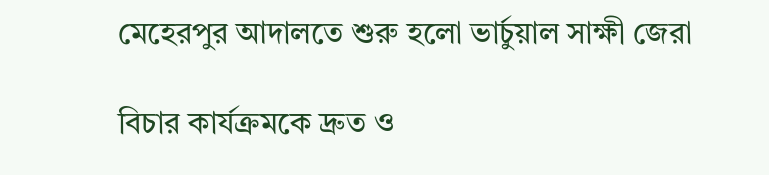মেহেরপুর আদালতে শুরু হলো ভার্চুয়াল সাক্ষী জেরা

বিচার কার্যক্রমকে দ্রুত ও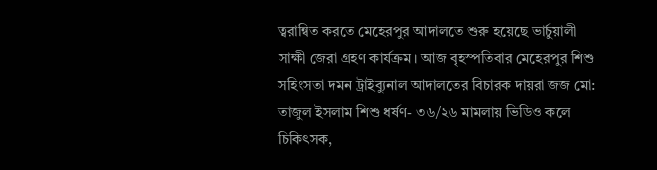ত্বরান্বিত করতে মেহেরপুর আদালতে শুরু হয়েছে ভার্চুয়ালী সাক্ষী জেরা গ্রহণ কার্যক্রম। আজ বৃহস্পতিবার মেহেরপুর শিশু সহিংসতা দমন ট্রাইব্যুনাল আদালতের বিচারক দায়রা জজ মো: তাজুল ইসলাম শিশু ধর্ষণ- ৩৬/২৬ মামলায় ভিডিও কলে চিকিৎসক,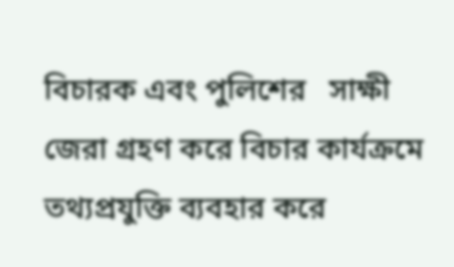বিচারক এবং পুলিশের   সাক্ষী জেরা গ্রহণ করে বিচার কার্যক্রমে তথ্যপ্রযুক্তি ব্যবহার করে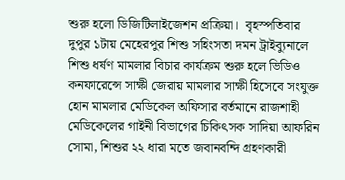শুরু হলো ডিজিটিলাইজেশন প্রক্রিয়া।  বৃহস্পতিবার দুপুর ১টায় মেহেরপুর শিশু সহিংসতা দমন ট্রাইব্যুনালে শিশু ধর্ষণ মামলার বিচার কার্যক্রম শুরু হলে ভিডিও কনফারেন্সে সাক্ষী জেরায় মামলার সাক্ষী হিসেবে সংযুক্ত হোন মামলার মেডিকেল অফিসার বর্তমানে রাজশাহী মেডিকেলের গাইনী বিভাগের চিকিৎসক সাদিয়া আফরিন সোমা, শিশুর ২২ ধারা মতে জবানবন্দি গ্রহণকারী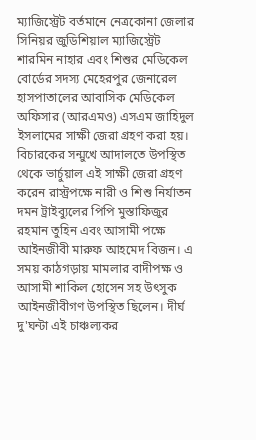ম্যাজিস্ট্রেট বর্তমানে নেত্রকোনা জেলার সিনিয়র জুডিশিয়াল ম্যাজিস্ট্রেট শারমিন নাহার এবং শিশুর মেডিকেল বোর্ডের সদস্য মেহেরপুর জেনারেল হাসপাতালের আবাসিক মেডিকেল অফিসার (আরএমও) এসএম জাহিদুল ইসলামের সাক্ষী জেরা গ্রহণ করা হয়। বিচারকের সন্মুখে আদালতে উপস্থিত থেকে ভার্চুয়াল এই সাক্ষী জেরা গ্রহণ করেন রাস্ট্রপক্ষে নারী ও শিশু নির্যাতন দমন ট্রাইব্যুলের পিপি মুস্তাফিজুর রহমান তুহিন এবং আসামী পক্ষে আইনজীবী মারুফ আহমেদ বিজন। এ সময় কাঠগড়ায় মামলার বাদীপক্ষ ও আসামী শাকিল হোসেন সহ উৎসুক আইনজীবীগণ উপস্থিত ছিলেন। দীর্ঘ দু'ঘন্টা এই চাঞ্চল্যকর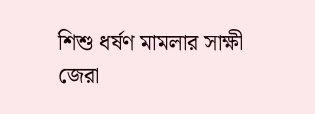শিশু ধর্ষণ মামলার সাক্ষী জেরা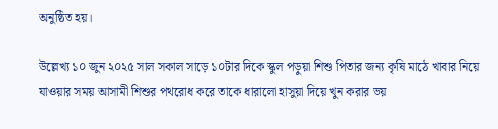অনুষ্ঠিত হয়।

উল্লেখ্য ১০ জুন ২০২৫ সাল সকাল সাড়ে ১০টার দিকে স্কুল পড়ুয়া শিশু পিতার জন্য কৃষি মাঠে খাবার নিয়ে যাওয়ার সময় আসামী শিশুর পথরোধ করে তাকে ধারালো হাসুয়া দিয়ে খুন করার ভয়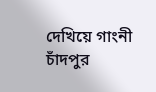দেখিয়ে গাংনী চাঁদপুর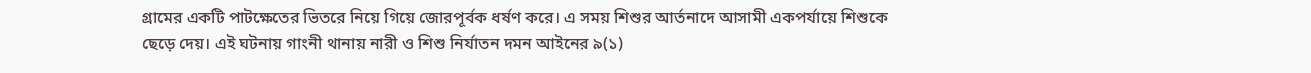গ্রামের একটি পাটক্ষেতের ভিতরে নিয়ে গিয়ে জোরপূর্বক ধর্ষণ করে। এ সময় শিশুর আর্তনাদে আসামী একপর্যায়ে শিশুকে ছেড়ে দেয়। এই ঘটনায় গাংনী থানায় নারী ও শিশু নির্যাতন দমন আইনের ৯(১)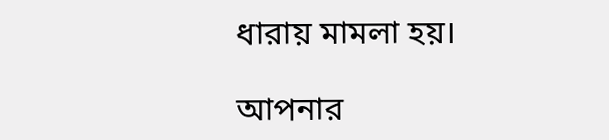ধারায় মামলা হয়।

আপনার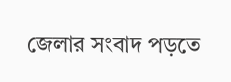জেলার সংবাদ পড়তে